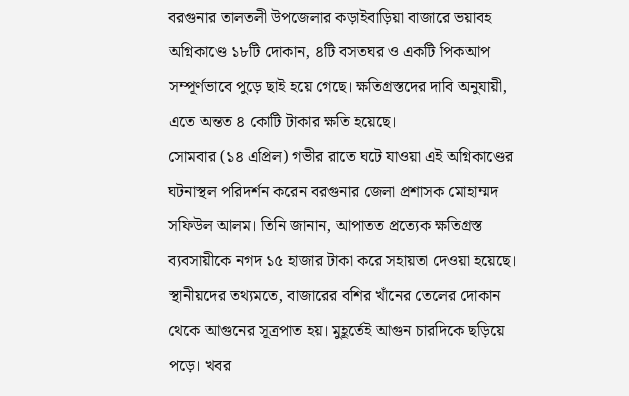বরগুনার তালতলী উপজেলার কড়াইবাড়িয়া বাজারে ভয়াবহ অগ্নিকাণ্ডে ১৮টি দোকান, ৪টি বসতঘর ও একটি পিকআপ সম্পূর্ণভাবে পুড়ে ছাই হয়ে গেছে। ক্ষতিগ্রস্তদের দাবি অনুযায়ী, এতে অন্তত ৪ কোটি টাকার ক্ষতি হয়েছে।
সোমবার (১৪ এপ্রিল) গভীর রাতে ঘটে যাওয়া এই অগ্নিকাণ্ডের ঘটনাস্থল পরিদর্শন করেন বরগুনার জেলা প্রশাসক মোহাম্মদ সফিউল আলম। তিনি জানান, আপাতত প্রত্যেক ক্ষতিগ্রস্ত ব্যবসায়ীকে নগদ ১৫ হাজার টাকা করে সহায়তা দেওয়া হয়েছে।
স্থানীয়দের তথ্যমতে, বাজারের বশির খাঁনের তেলের দোকান থেকে আগুনের সূত্রপাত হয়। মুহূর্তেই আগুন চারদিকে ছড়িয়ে পড়ে। খবর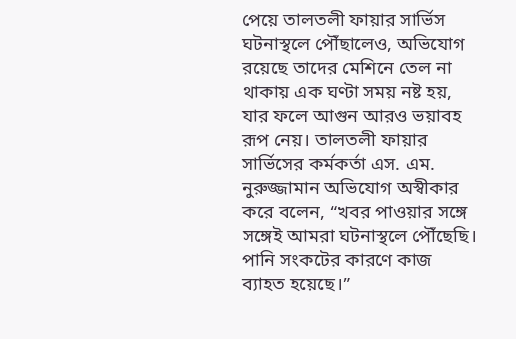পেয়ে তালতলী ফায়ার সার্ভিস ঘটনাস্থলে পৌঁছালেও, অভিযোগ রয়েছে তাদের মেশিনে তেল না থাকায় এক ঘণ্টা সময় নষ্ট হয়, যার ফলে আগুন আরও ভয়াবহ রূপ নেয়। তালতলী ফায়ার সার্ভিসের কর্মকর্তা এস. এম. নুরুজ্জামান অভিযোগ অস্বীকার করে বলেন, “খবর পাওয়ার সঙ্গে সঙ্গেই আমরা ঘটনাস্থলে পৌঁছেছি। পানি সংকটের কারণে কাজ ব্যাহত হয়েছে।”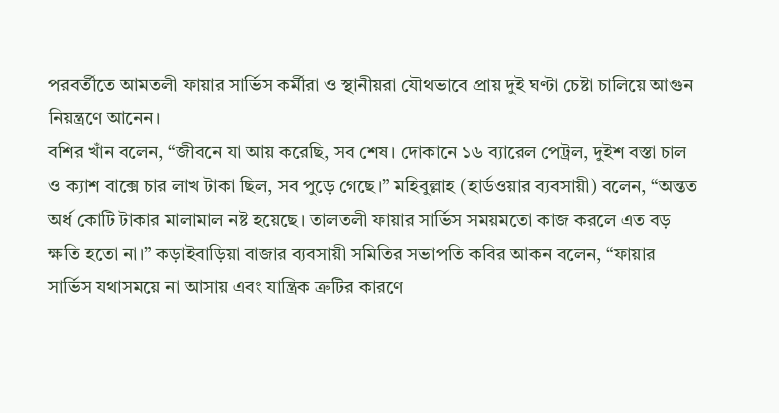পরবর্তীতে আমতলী ফায়ার সার্ভিস কর্মীরা ও স্থানীয়রা যৌথভাবে প্রায় দুই ঘণ্টা চেষ্টা চালিয়ে আগুন নিয়ন্ত্রণে আনেন।
বশির খাঁন বলেন, “জীবনে যা আয় করেছি, সব শেষ। দোকানে ১৬ ব্যারেল পেট্রল, দুইশ বস্তা চাল ও ক্যাশ বাক্সে চার লাখ টাকা ছিল, সব পুড়ে গেছে।” মহিবুল্লাহ (হার্ডওয়ার ব্যবসায়ী) বলেন, “অন্তত অর্ধ কোটি টাকার মালামাল নষ্ট হয়েছে। তালতলী ফায়ার সার্ভিস সময়মতো কাজ করলে এত বড় ক্ষতি হতো না।” কড়াইবাড়িয়া বাজার ব্যবসায়ী সমিতির সভাপতি কবির আকন বলেন, “ফায়ার সার্ভিস যথাসময়ে না আসায় এবং যান্ত্রিক ত্রুটির কারণে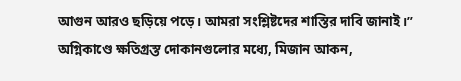আগুন আরও ছড়িয়ে পড়ে। আমরা সংশ্লিষ্টদের শাস্তির দাবি জানাই।”
অগ্নিকাণ্ডে ক্ষতিগ্রস্ত দোকানগুলোর মধ্যে, মিজান আকন,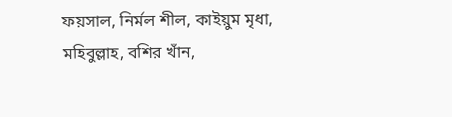ফয়সাল, নির্মল শীল, কাইয়ুম মৃধা, মহিবুল্লাহ, বশির খাঁন,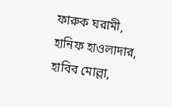ফারুক ঘরামী, হানিফ হাওলাদার, হাবিব মোল্লা,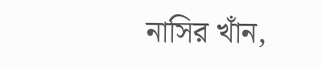নাসির খাঁন,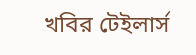খবির টেইলার্স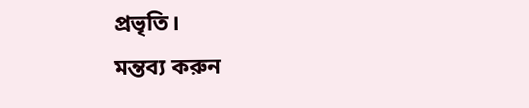প্রভৃতি।
মন্তব্য করুন